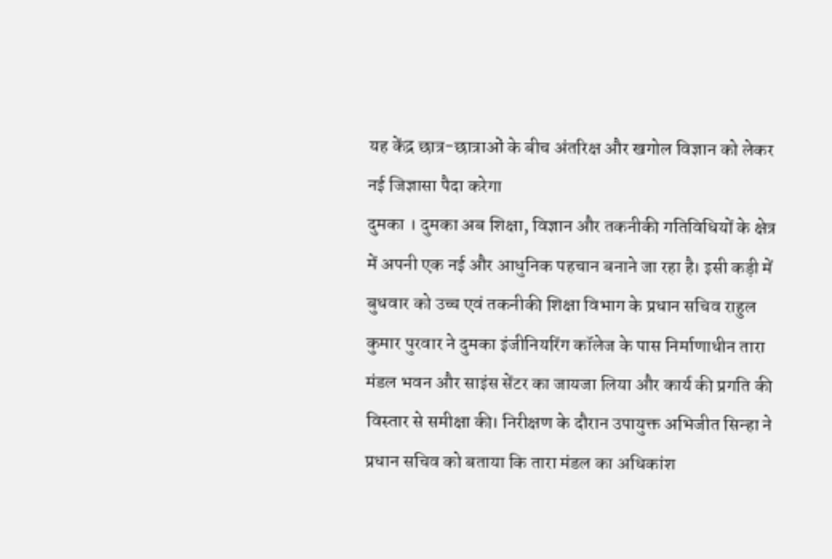यह केंद्र छात्र-छात्राओं के बीच अंतरिक्ष और खगोल विज्ञान को लेकर नई जिज्ञासा पैदा करेगा
दुमका । दुमका अब शिक्षा, विज्ञान और तकनीकी गतिविधियों के क्षेत्र में अपनी एक नई और आधुनिक पहचान बनाने जा रहा है। इसी कड़ी में बुधवार को उच्च एवं तकनीकी शिक्षा विभाग के प्रधान सचिव राहुल कुमार पुरवार ने दुमका इंजीनियरिंग कॉलेज के पास निर्माणाधीन तारा मंडल भवन और साइंस सेंटर का जायजा लिया और कार्य की प्रगति की विस्तार से समीक्षा की। निरीक्षण के दौरान उपायुक्त अभिजीत सिन्हा ने प्रधान सचिव को बताया कि तारा मंडल का अधिकांश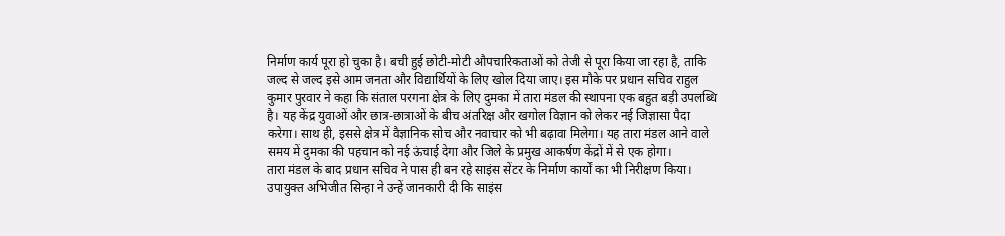निर्माण कार्य पूरा हो चुका है। बची हुई छोटी-मोटी औपचारिकताओं को तेजी से पूरा किया जा रहा है, ताकि जल्द से जल्द इसे आम जनता और विद्यार्थियों के लिए खोल दिया जाए। इस मौके पर प्रधान सचिव राहुल कुमार पुरवार ने कहा कि संताल परगना क्षेत्र के लिए दुमका में तारा मंडल की स्थापना एक बहुत बड़ी उपलब्धि है। यह केंद्र युवाओं और छात्र-छात्राओं के बीच अंतरिक्ष और खगोल विज्ञान को लेकर नई जिज्ञासा पैदा करेगा। साथ ही, इससे क्षेत्र में वैज्ञानिक सोच और नवाचार को भी बढ़ावा मिलेगा। यह तारा मंडल आने वाले समय में दुमका की पहचान को नई ऊंचाई देगा और जिले के प्रमुख आकर्षण केंद्रों में से एक होगा।
तारा मंडल के बाद प्रधान सचिव ने पास ही बन रहे साइंस सेंटर के निर्माण कार्यों का भी निरीक्षण किया। उपायुक्त अभिजीत सिन्हा ने उन्हें जानकारी दी कि साइंस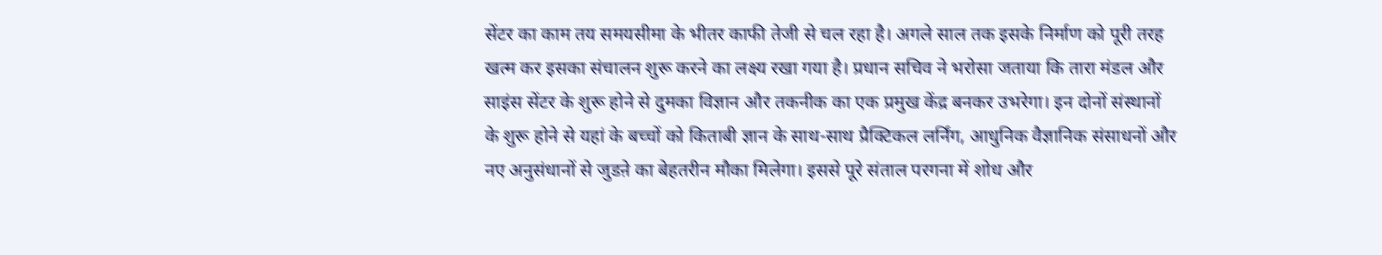सेंटर का काम तय समयसीमा के भीतर काफी तेजी से चल रहा है। अगले साल तक इसके निर्माण को पूरी तरह खत्म कर इसका संचालन शुरू करने का लक्ष्य रखा गया है। प्रधान सचिव ने भरोसा जताया कि तारा मंडल और साइंस सेंटर के शुरू होने से दुमका विज्ञान और तकनीक का एक प्रमुख केंद्र बनकर उभरेगा। इन दोनों संस्थानों के शुरू होने से यहां के बच्चों को किताबी ज्ञान के साथ-साथ प्रैक्टिकल लर्निंग, आधुनिक वैज्ञानिक संसाधनों और नए अनुसंधानों से जुडऩे का बेहतरीन मौका मिलेगा। इससे पूरे संताल परगना में शोध और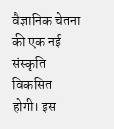वैज्ञानिक चेतना की एक नई संस्कृति विकसित होगी। इस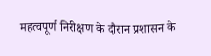महत्वपूर्ण निरीक्षण के दौरान प्रशासन के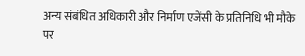अन्य संबंधित अधिकारी और निर्माण एजेंसी के प्रतिनिधि भी मौके पर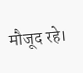मौजूद रहे।